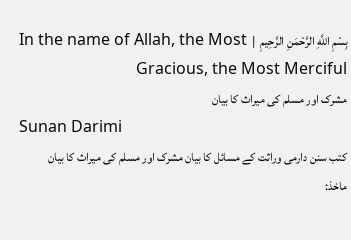بِسْمِ اللَّهِ الرَّحْمَنِ الرَّحِيمِ  |  In the name of Allah, the Most Gracious, the Most Merciful
مشرک اور مسلم کی میراث کا بیان
Sunan Darimi
کتب سنن دارمی وراثت کے مسائل کا بیان مشرک اور مسلم کی میراث کا بیان
ماخذ: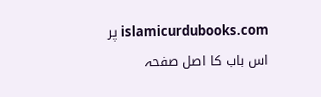islamicurdubooks.com پر اس باب کا اصل صفحہ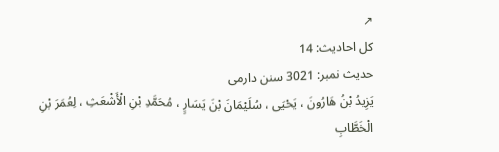↗
کل احادیث: 14
حدیث نمبر: 3021 سنن دارمی
يَزِيدُ بْنُ هَارُونَ ، يَحْيَى ، سُلَيْمَانَ بْنَ يَسَارٍ ، مُحَمَّدِ بْنِ الْأَشْعَثِ ، لِعُمَرَ بْنِ الْخَطَّابِ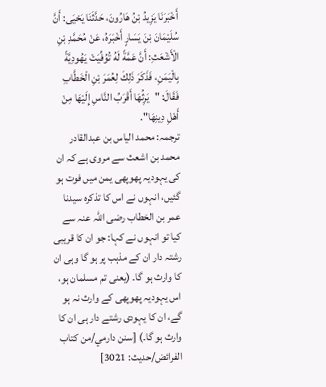أَخْبَرَنَا يَزِيدُ بْنُ هَارُونَ، حَدَّثَنَا يَحْيَى: أَنَّ سُلَيْمَانَ بْنَ يَسَارٍ أَخْبَرَهُ، عَنْ مُحَمَّدِ بْنِ الْأَشْعَثِ: أَنَّ عَمَّةً لَهُ تُوُفِّيَتْ يَهُودِيَّةً بِالْيَمَنِ، فَذَكَرَ ذَلِكَ لِعُمَرَ بْنِ الْخَطَّابِ فَقَالَ: "يَرِثُهَا أَقْرَبُ النَّاسِ إِلَيْهَا مِنْ أَهْلِ دِينِهَا".
ترجمہ: محمد الیاس بن عبدالقادر
محمد بن اشعث سے مروی ہے کہ ان کی یہودیہ پھوپھی یمن میں فوت ہو گئیں، انہوں نے اس کا تذکرہ سیدنا عمر بن الخطاب رضی اللہ عنہ سے کیا تو انہوں نے کہا: جو ان کا قریبی رشتہ دار ان کے مذہب پر ہو گا وہی ان کا وارث ہو گا۔ (یعنی تم مسلمان ہو، اس یہودیہ پھوپھی کے وارث نہ ہو گے، ان کا یہودی رشتے دار ہی ان کا وارث ہو گا۔) [سنن دارمي/من كتاب الفرائض/حدیث: 3021]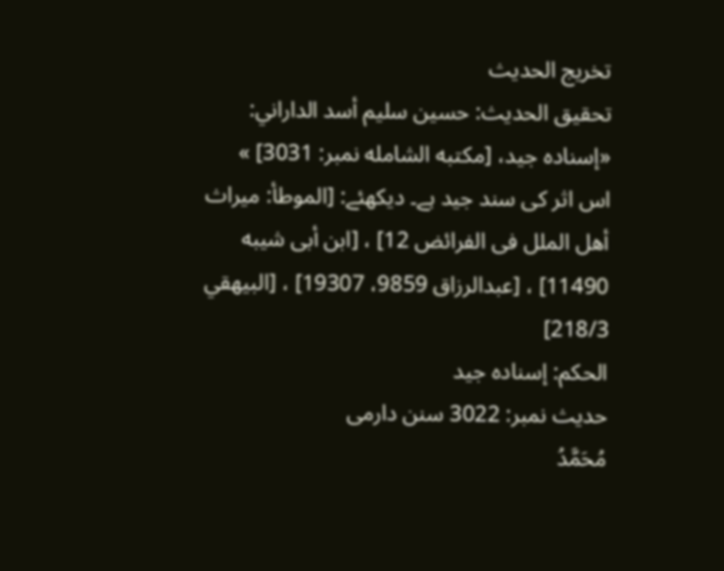تخریج الحدیث
تحقيق الحديث: حسين سليم أسد الداراني: «إسناده جيد، [مكتبه الشامله نمبر: 3031] »
اس اثر کی سند جید ہے۔ دیکھئے: [الموطأ: ميراث أهل الملل فى الفرائض 12] ، [ابن أبى شيبه 11490] ، [عبدالرزاق 9859، 19307] ، [البيهقي 218/3]
الحكم: إسناده جيد
حدیث نمبر: 3022 سنن دارمی
مُحَمَّدُ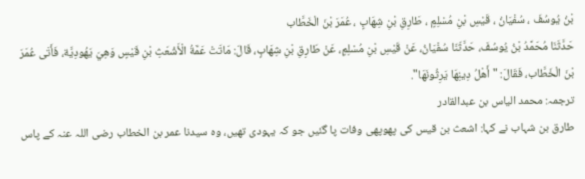بْنُ يُوسُفَ ، سُفْيَانُ ، قَيْسِ بْنِ مُسْلِمٍ ، طَارِقِ بْنِ شِهَابٍ ، عُمَرَ بْنَ الْخَطَّاب
حَدَّثَنَا مُحَمَّدُ بْنُ يُوسُفَ، حَدَّثَنَا سُفْيَانُ، عَنْ قَيْسِ بْنِ مُسْلِمٍ، عَنْ طَارِقِ بْنِ شِهَابٍ، قَالَ: مَاتَتْ عَمَّةُ الْأَشْعَثِ بْنِ قَيْسٍ وَهِيَ يَهُودِيَّة، فَأَتَى عُمَرَ بْنَ الْخَطَّاب، فَقَالَ: "أَهْلُ دِينِهَا يَرِثُونَهَا".
ترجمہ: محمد الیاس بن عبدالقادر
طارق بن شہاب نے کہا: اشعث بن قیس کی پھوپھی وفات پا گئیں جو کہ یہودی تھیں، وہ سیدنا عمر بن الخطاب رضی اللہ عنہ کے پاس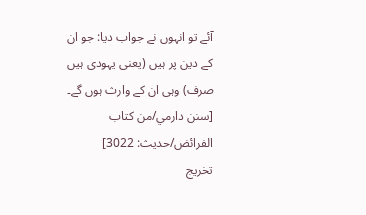آئے تو انہوں نے جواب دیا: جو ان کے دین پر ہیں (یعنی یہودی ہیں صرف) وہی ان کے وارث ہوں گے۔ [سنن دارمي/من كتاب الفرائض/حدیث: 3022]
تخریج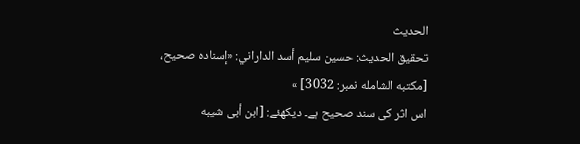الحدیث
تحقيق الحديث: حسين سليم أسد الداراني: «إسناده صحيح، [مكتبه الشامله نمبر: 3032] »
اس اثر کی سند صحیح ہے۔ دیکھئے: [ابن أبى شيبه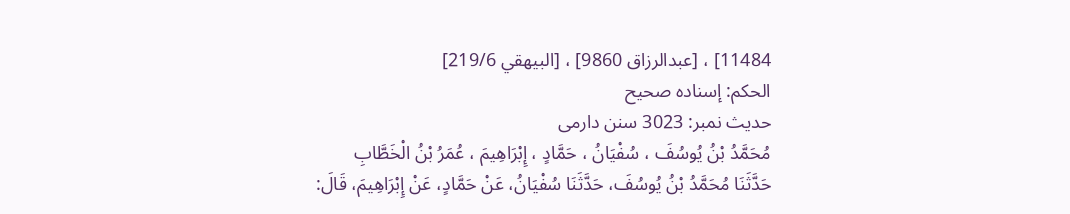11484] ، [عبدالرزاق 9860] ، [البيهقي 219/6]
الحكم: إسناده صحيح
حدیث نمبر: 3023 سنن دارمی
مُحَمَّدُ بْنُ يُوسُفَ ، سُفْيَانُ ، حَمَّادٍ ، إِبْرَاهِيمَ ، عُمَرُ بْنُ الْخَطَّابِ
حَدَّثَنَا مُحَمَّدُ بْنُ يُوسُفَ، حَدَّثَنَا سُفْيَانُ، عَنْ حَمَّادٍ، عَنْ إِبْرَاهِيمَ، قَالَ: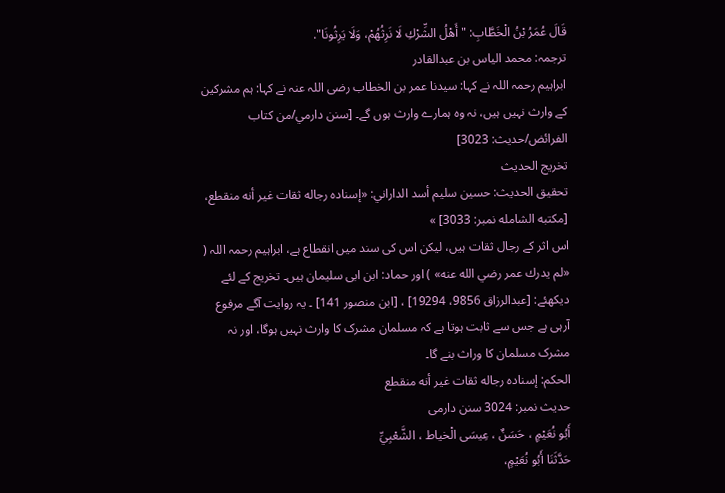قَالَ عُمَرُ بْنُ الْخَطَّابِ: "أَهْلُ الشِّرْكِ لَا نَرِثُهُمْ، وَلَا يَرِثُونَا".
ترجمہ: محمد الیاس بن عبدالقادر
ابراہیم رحمہ اللہ نے کہا: سیدنا عمر بن الخطاب رضی اللہ عنہ نے کہا: ہم مشرکین کے وارث نہیں ہیں، نہ وہ ہمارے وارث ہوں گے۔ [سنن دارمي/من كتاب الفرائض/حدیث: 3023]
تخریج الحدیث
تحقيق الحديث: حسين سليم أسد الداراني: «إسناده رجاله ثقات غير أنه منقطع، [مكتبه الشامله نمبر: 3033] »
اس اثر کے رجال ثقات ہیں، لیکن اس کی سند میں انقطاع ہے، ابراہیم رحمہ اللہ ( «لم يدرك عمر رضي الله عنه» ) اور حماد: ابن ابی سلیمان ہیں۔ تخریج کے لئے دیکھئے: [عبدالرزاق 9856، 19294] ، [ابن منصور 141] ۔ یہ روایت آگے مرفوع آرہی ہے جس سے ثابت ہوتا ہے کہ مسلمان مشرک کا وارث نہیں ہوگا، اور نہ مشرک مسلمان کا وراث بنے گا۔
الحكم: إسناده رجاله ثقات غير أنه منقطع
حدیث نمبر: 3024 سنن دارمی
أَبُو نُعَيْمٍ ، حَسَنٌ ، عِيسَى الْخياط ، الشَّعْبِيِّ
حَدَّثَنَا أَبُو نُعَيْمٍ،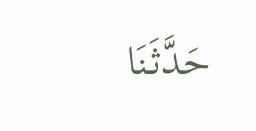حَدَّثَنَا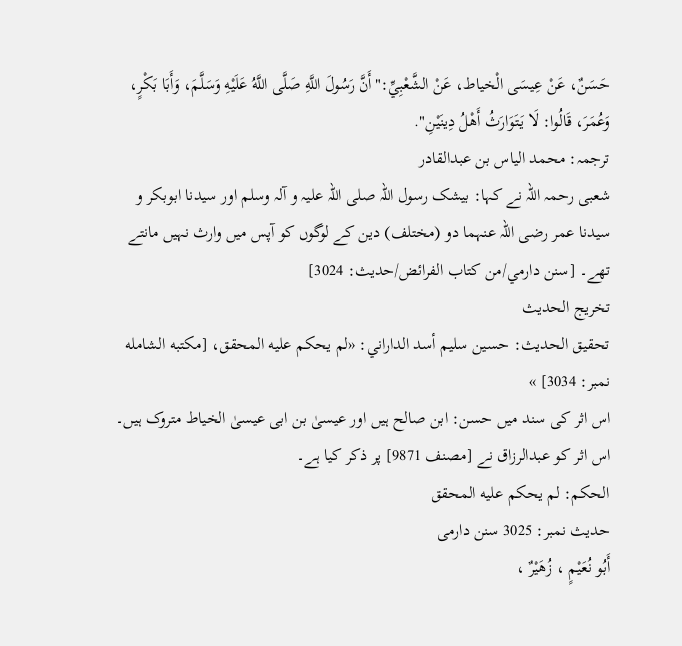حَسَنٌ، عَنْ عِيسَى الْخياط، عَنْ الشَّعْبِيِّ:"أَنَّ رَسُولَ اللَّهِ صَلَّى اللَّهُ عَلَيْهِ وَسَلَّمَ، وَأَبَا بَكْرٍ، وَعُمَرَ، قَالُوا: لَا يَتَوَارَثُ أَهْلُ دِينَيْنِ".
ترجمہ: محمد الیاس بن عبدالقادر
شعبی رحمہ اللہ نے کہا: بیشک رسول اللہ صلی اللہ علیہ و آلہ وسلم اور سیدنا ابوبکر و سیدنا عمر رضی اللہ عنہما دو (مختلف) دین کے لوگوں کو آپس میں وارث نہیں مانتے تھے۔ [سنن دارمي/من كتاب الفرائض/حدیث: 3024]
تخریج الحدیث
تحقيق الحديث: حسين سليم أسد الداراني: «لم يحكم عليه المحقق، [مكتبه الشامله نمبر: 3034] »
اس اثر کی سند میں حسن: ابن صالح ہیں اور عیسیٰ بن ابی عیسیٰ الخیاط متروک ہیں۔ اس اثر کو عبدالرزاق نے [مصنف 9871] پر ذکر کیا ہے۔
الحكم: لم يحكم عليه المحقق
حدیث نمبر: 3025 سنن دارمی
أَبُو نُعَيْمٍ ، زُهَيْرٌ ،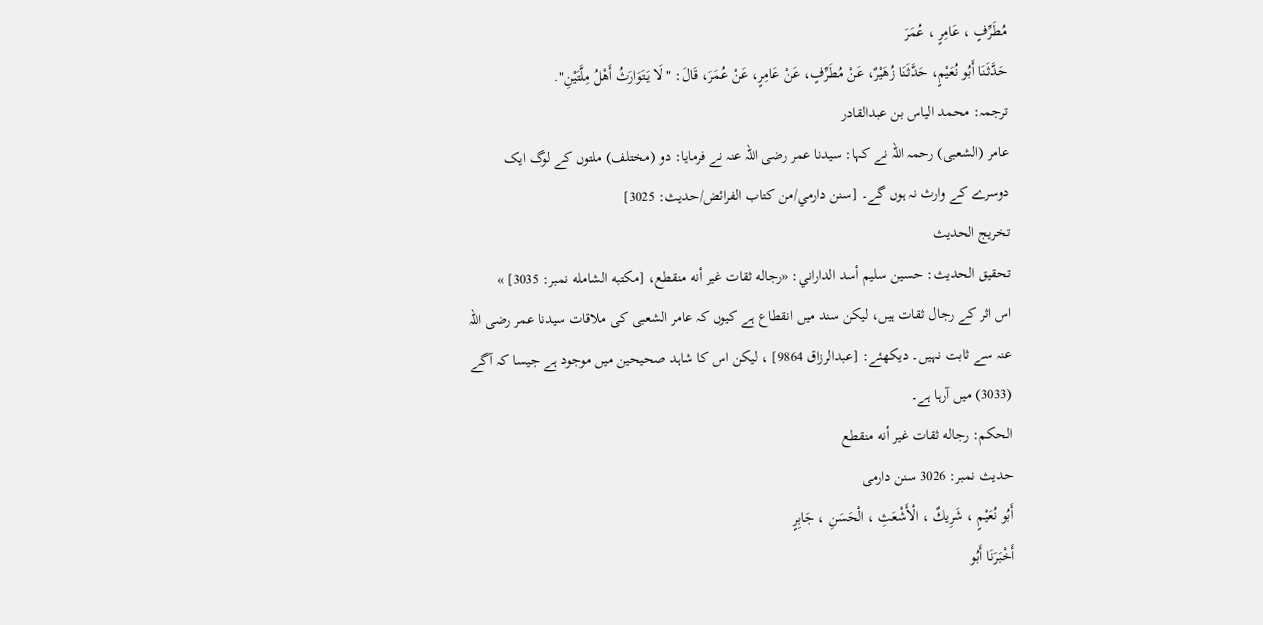مُطَرِّفٍ ، عَامِرٍ ، عُمَرَ
حَدَّثَنَا أَبُو نُعَيْمٍ، حَدَّثَنَا زُهَيْرٌ، عَنْ مُطَرِّفٍ، عَنْ عَامِرٍ، عَنْ عُمَرَ، قَالَ: "لَا يَتَوَارَثُ أَهْلُ مِلَّتَيْنِ".
ترجمہ: محمد الیاس بن عبدالقادر
عامر (الشعبی) رحمہ اللہ نے کہا: سیدنا عمر رضی اللہ عنہ نے فرمایا: دو (مختلف) ملتوں کے لوگ ایک دوسرے کے وارث نہ ہوں گے۔ [سنن دارمي/من كتاب الفرائض/حدیث: 3025]
تخریج الحدیث
تحقيق الحديث: حسين سليم أسد الداراني: «رجاله ثقات غير أنه منقطع، [مكتبه الشامله نمبر: 3035] »
اس اثر کے رجال ثقات ہیں، لیکن سند میں انقطاع ہے کیوں کہ عامر الشعبی کی ملاقات سیدنا عمر رضی اللہ عنہ سے ثابت نہیں۔ دیکھئے: [عبدالرزاق 9864] ، لیکن اس کا شاہد صحیحین میں موجود ہے جیسا کہ آگے (3033) میں آرہا ہے۔
الحكم: رجاله ثقات غير أنه منقطع
حدیث نمبر: 3026 سنن دارمی
أَبُو نُعَيْمٍ ، شَرِيكٌ ، الْأَشْعَثِ ، الْحَسَنِ ، جَابِرٍ
أَخْبَرَنَا أَبُو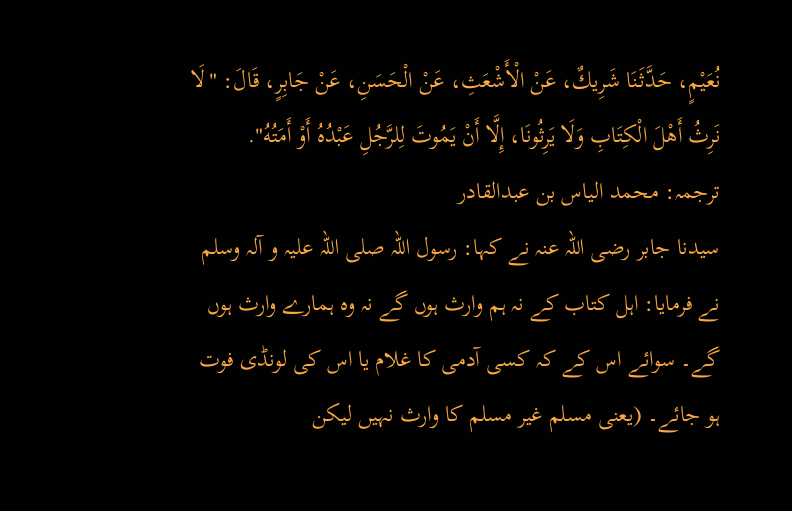نُعَيْمٍ، حَدَّثَنَا شَرِيكٌ، عَنْ الْأَشْعَثِ، عَنْ الْحَسَنِ، عَنْ جَابِرٍ، قَالَ: "لَا نَرِثُ أَهْلَ الْكِتَابِ وَلَا يَرِثُونَا، إِلَّا أَنْ يَمُوتَ لِلرَّجُلِ عَبْدُهُ أَوْ أَمَتُهُ".
ترجمہ: محمد الیاس بن عبدالقادر
سیدنا جابر رضی اللہ عنہ نے کہا: رسول اللہ صلی اللہ علیہ و آلہ وسلم نے فرمایا: اہل کتاب کے نہ ہم وارث ہوں گے نہ وہ ہمارے وارث ہوں گے۔ سوائے اس کے کہ کسی آدمی کا غلام یا اس کی لونڈی فوت ہو جائے۔ (یعنی مسلم غیر مسلم کا وارث نہیں لیکن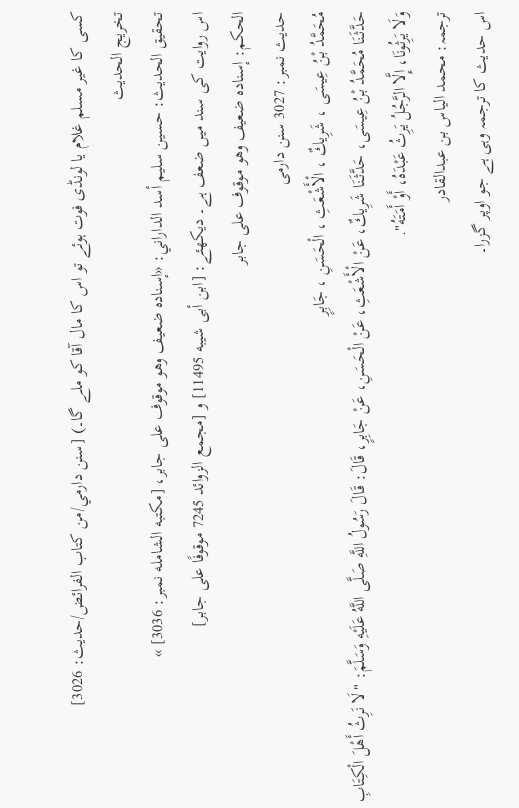کسی کا غیر مسلم غلام یا لونڈی فوت ہوئے تو اس کا مال آقا کو ملے گا۔) [سنن دارمي/من كتاب الفرائض/حدیث: 3026]
تخریج الحدیث
تحقيق الحديث: حسين سليم أسد الداراني: «إسناده ضعيف وهو موقوف على جابر، [مكتبه الشامله نمبر: 3036] »
اس روایت کی سند میں ضعف ہے۔ دیکھئے: [ابن أبى شيبه 11495] و [مجمع الزوائد 7245 موقوفًا على جابر]
الحكم: إسناده ضعيف وهو موقوف على جابر
حدیث نمبر: 3027 سنن دارمی
مُحَمَّدُ بْنُ عِيسَى ، شَرِيكٌ ، الْأَشْعَثِ ، الْحَسَنِ ، جَابِرٍ
حَدَّثَنَا مُحَمَّدُ بْنُ عِيسَى، حَدَّثَنَا شَرِيكٌ، عَنْ الْأَشْعَثِ، عَنْ الْحَسَنِ، عَنْ جَابِرٍ، قَالَ: قَالَ رَسُولُ اللَّهِ صَلَّى اللَّهُ عَلَيْهِ وَسَلَّمَ: "لَا نَرِثُ أَهْلَ الْكِتَابِ وَلَا يَرِثُونَا، إِلَّا الرَّجُلُ يَرِثُ عَبْدَهُ، أَوْ أَمَتَهُ".
ترجمہ: محمد الیاس بن عبدالقادر
اس حدیث کا ترجمہ وہی ہے جو اوپر گزرا۔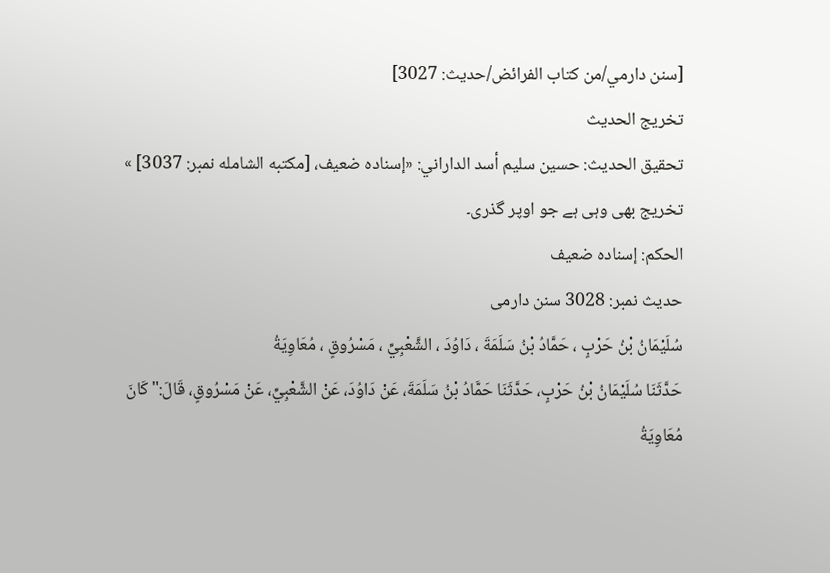[سنن دارمي/من كتاب الفرائض/حدیث: 3027]
تخریج الحدیث
تحقيق الحديث: حسين سليم أسد الداراني: «إسناده ضعيف، [مكتبه الشامله نمبر: 3037] »
تخریج بھی وہی ہے جو اوپر گذری۔
الحكم: إسناده ضعيف
حدیث نمبر: 3028 سنن دارمی
سُلَيْمَانُ بْنُ حَرْبٍ ، حَمَّادُ بْنُ سَلَمَةَ ، دَاوُدَ ، الشَّعْبِيِّ ، مَسْرُوقٍ ، مُعَاوِيَةُ
حَدَّثَنَا سُلَيْمَانُ بْنُ حَرْبٍ، حَدَّثَنَا حَمَّادُ بْنُ سَلَمَةَ، عَنْ دَاوُدَ، عَنْ الشَّعْبِيِّ، عَنْ مَسْرُوقٍ، قَالَ:"كَانَ مُعَاوِيَةُ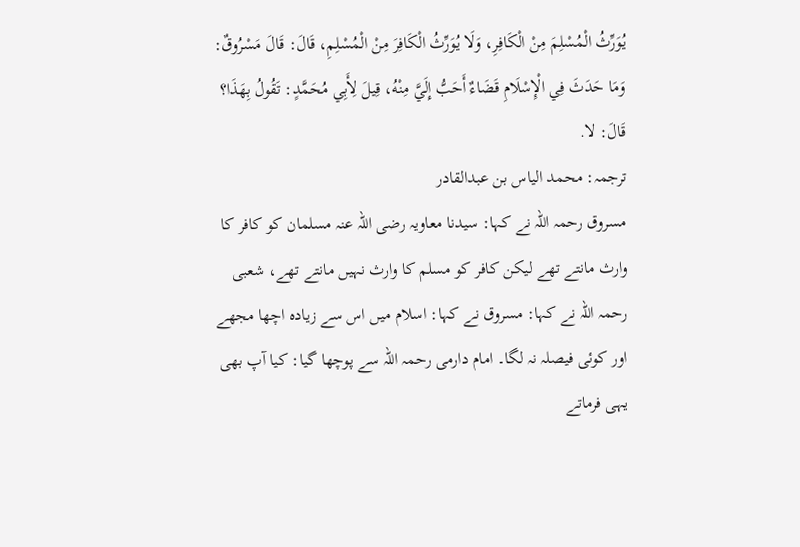يُوَرِّثُ الْمُسْلِمَ مِنْ الْكَافِرِ، وَلَا يُوَرِّثُ الْكَافِرَ مِنْ الْمُسْلِمِ، قَالَ: قَالَ مَسْرُوقٌ: وَمَا حَدَثَ فِي الْإِسْلَامِ قَضَاءٌ أَحَبُّ إِلَيَّ مِنْهُ، قِيلَ لِأَبِي مُحَمَّدٍ: تَقُولُ بِهَذَا؟ قَالَ: لا.
ترجمہ: محمد الیاس بن عبدالقادر
مسروق رحمہ اللہ نے کہا: سیدنا معاویہ رضی اللہ عنہ مسلمان کو کافر کا وارث مانتے تھے لیکن کافر کو مسلم کا وارث نہیں مانتے تھے، شعبی رحمہ اللہ نے کہا: مسروق نے کہا: اسلام میں اس سے زیادہ اچھا مجھے اور کوئی فیصلہ نہ لگا۔ امام دارمی رحمہ اللہ سے پوچھا گیا: کیا آپ بھی یہی فرماتے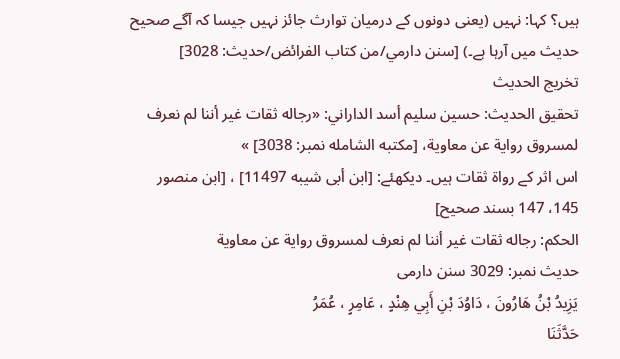ہیں؟ کہا: نہیں (یعنی دونوں کے درمیان توارث جائز نہیں جیسا کہ آگے صحیح حدیث میں آرہا ہے۔) [سنن دارمي/من كتاب الفرائض/حدیث: 3028]
تخریج الحدیث
تحقيق الحديث: حسين سليم أسد الداراني: «رجاله ثقات غير أننا لم نعرف لمسروق رواية عن معاوية، [مكتبه الشامله نمبر: 3038] »
اس اثر کے رواۃ ثقات ہیں۔ دیکھئے: [ابن أبى شيبه 11497] ، [ابن منصور 145، 147 بسند صحيح]
الحكم: رجاله ثقات غير أننا لم نعرف لمسروق رواية عن معاوية
حدیث نمبر: 3029 سنن دارمی
يَزِيدُ بْنُ هَارُونَ ، دَاوُدَ بْنِ أَبِي هِنْدٍ ، عَامِرٍ ، عُمَرُ
حَدَّثَنَا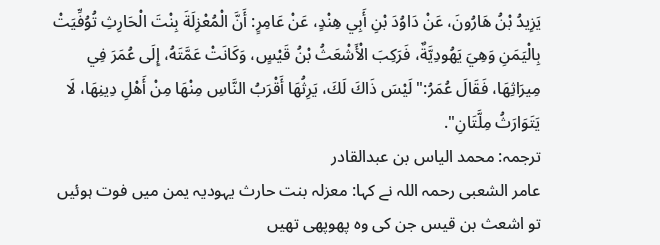يَزِيدُ بْنُ هَارُونَ، عَنْ دَاوُدَ بْنِ أَبِي هِنْدٍ، عَنْ عَامِرٍ: أَنَّ الْمُعْزِلَةَ بِنْتَ الْحَارِثِ تُوُفِّيَتْ بِالْيَمَنِ وَهِيَ يَهُودِيَّةٌ، فَرَكِبَ الْأَشْعَثُ بْنُ قَيْسٍ، وَكَانَتْ عَمَّتَهُ، إِلَى عُمَرَ فِي مِيرَاثِهَا، فَقَالَ عُمَرُ:"لَيْسَ ذَاكَ لَكَ، يَرِثُهَا أَقْرَبُ النَّاسِ مِنْهَا مِنْ أَهْلِ دِينِهَا، لَا يَتَوَارَثُ مِلَّتَانِ".
ترجمہ: محمد الیاس بن عبدالقادر
عامر الشعبی رحمہ اللہ نے کہا: معزلہ بنت حارث یہودیہ یمن میں فوت ہوئیں تو اشعث بن قیس جن کی وہ پھوپھی تھیں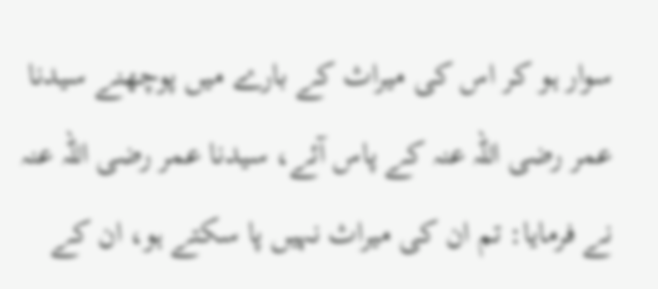سوار ہو کر اس کی میراث کے بارے میں پوچھنے سیدنا عمر رضی اللہ عنہ کے پاس آئے، سیدنا عمر رضی اللہ عنہ نے فرمایا: تم ان کی میراث نہیں پا سکتے ہو، ان کے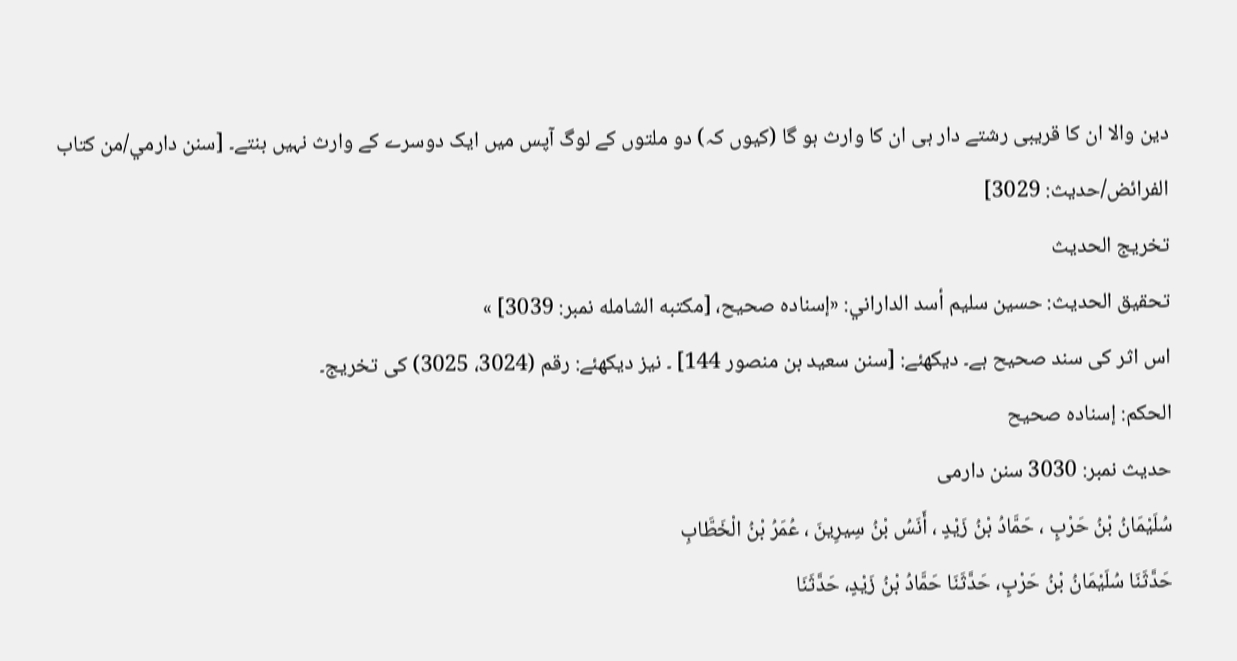دین والا ان کا قریبی رشتے دار ہی ان کا وارث ہو گا (کیوں کہ) دو ملتوں کے لوگ آپس میں ایک دوسرے کے وارث نہیں بنتے۔ [سنن دارمي/من كتاب الفرائض/حدیث: 3029]
تخریج الحدیث
تحقيق الحديث: حسين سليم أسد الداراني: «إسناده صحيح، [مكتبه الشامله نمبر: 3039] »
اس اثر کی سند صحیح ہے۔ دیکھئے: [سنن سعيد بن منصور 144] ۔ نیز دیکھئے: رقم (3024، 3025) کی تخریج۔
الحكم: إسناده صحيح
حدیث نمبر: 3030 سنن دارمی
سُلَيْمَانُ بْنُ حَرْبٍ ، حَمَّادُ بْنُ زَيْدٍ ، أَنَسُ بْنُ سِيرِينَ ، عُمَرُ بْنُ الْخَطَّابِ
حَدَّثَنَا سُلَيْمَانُ بْنُ حَرْبٍ، حَدَّثَنَا حَمَّادُ بْنُ زَيْدٍ، حَدَّثَنَا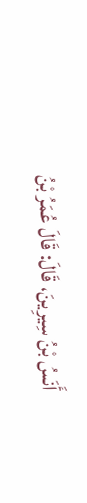أَنَسُ بْنُ سِيرِينَ، قَالَ: قَالَ عُمَرُ بْنُ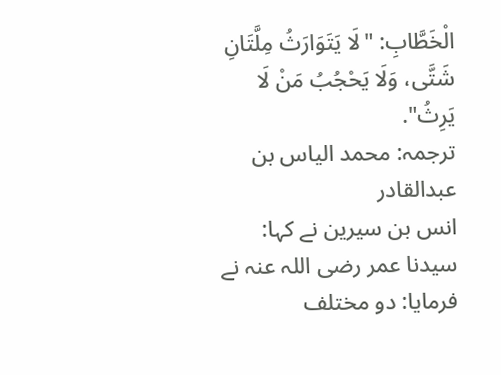الْخَطَّابِ: "لَا يَتَوَارَثُ مِلَّتَانِ شَتَّى، وَلَا يَحْجُبُ مَنْ لَا يَرِثُ".
ترجمہ: محمد الیاس بن عبدالقادر
انس بن سیرین نے کہا: سیدنا عمر رضی اللہ عنہ نے فرمایا: دو مختلف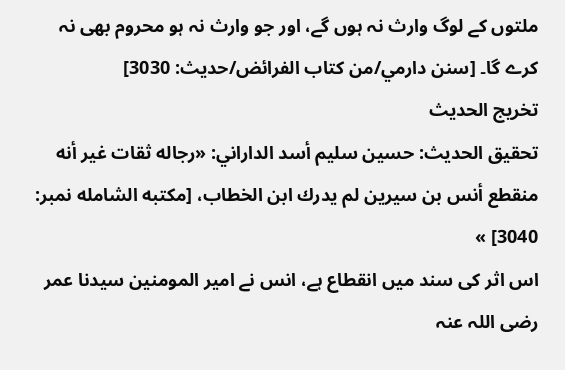ملتوں کے لوگ وارث نہ ہوں گے، اور جو وارث نہ ہو محروم بھی نہ کرے گا۔ [سنن دارمي/من كتاب الفرائض/حدیث: 3030]
تخریج الحدیث
تحقيق الحديث: حسين سليم أسد الداراني: «رجاله ثقات غير أنه منقطع أنس بن سيرين لم يدرك ابن الخطاب، [مكتبه الشامله نمبر: 3040] »
اس اثر کی سند میں انقطاع ہے، انس نے امیر المومنین سیدنا عمر رضی اللہ عنہ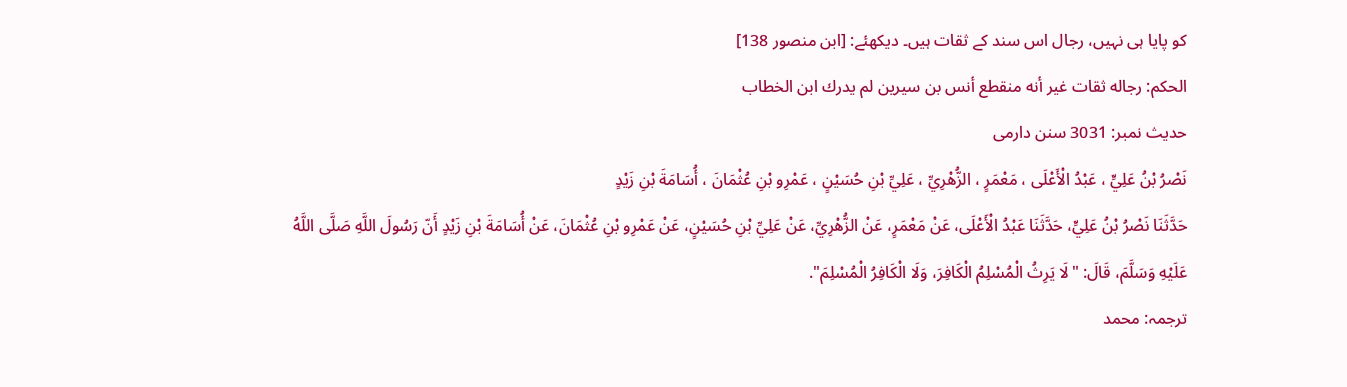کو پایا ہی نہیں، رجال اس سند کے ثقات ہیں۔ دیکھئے: [ابن منصور 138]
الحكم: رجاله ثقات غير أنه منقطع أنس بن سيرين لم يدرك ابن الخطاب
حدیث نمبر: 3031 سنن دارمی
نَصْرُ بْنُ عَلِيٍّ ، عَبْدُ الْأَعْلَى ، مَعْمَرٍ ، الزُّهْرِيِّ ، عَلِيِّ بْنِ حُسَيْنٍ ، عَمْرِو بْنِ عُثْمَانَ ، أُسَامَةَ بْنِ زَيْدٍ
حَدَّثَنَا نَصْرُ بْنُ عَلِيٍّ، حَدَّثَنَا عَبْدُ الْأَعْلَى، عَنْ مَعْمَرٍ، عَنْ الزُّهْرِيِّ، عَنْ عَلِيِّ بْنِ حُسَيْنٍ، عَنْ عَمْرِو بْنِ عُثْمَانَ، عَنْ أُسَامَةَ بْنِ زَيْدٍ أَنّ رَسُولَ اللَّهِ صَلَّى اللَّهُ عَلَيْهِ وَسَلَّمَ، قَالَ: "لَا يَرِثُ الْمُسْلِمُ الْكَافِرَ، وَلَا الْكَافِرُ الْمُسْلِمَ".
ترجمہ: محمد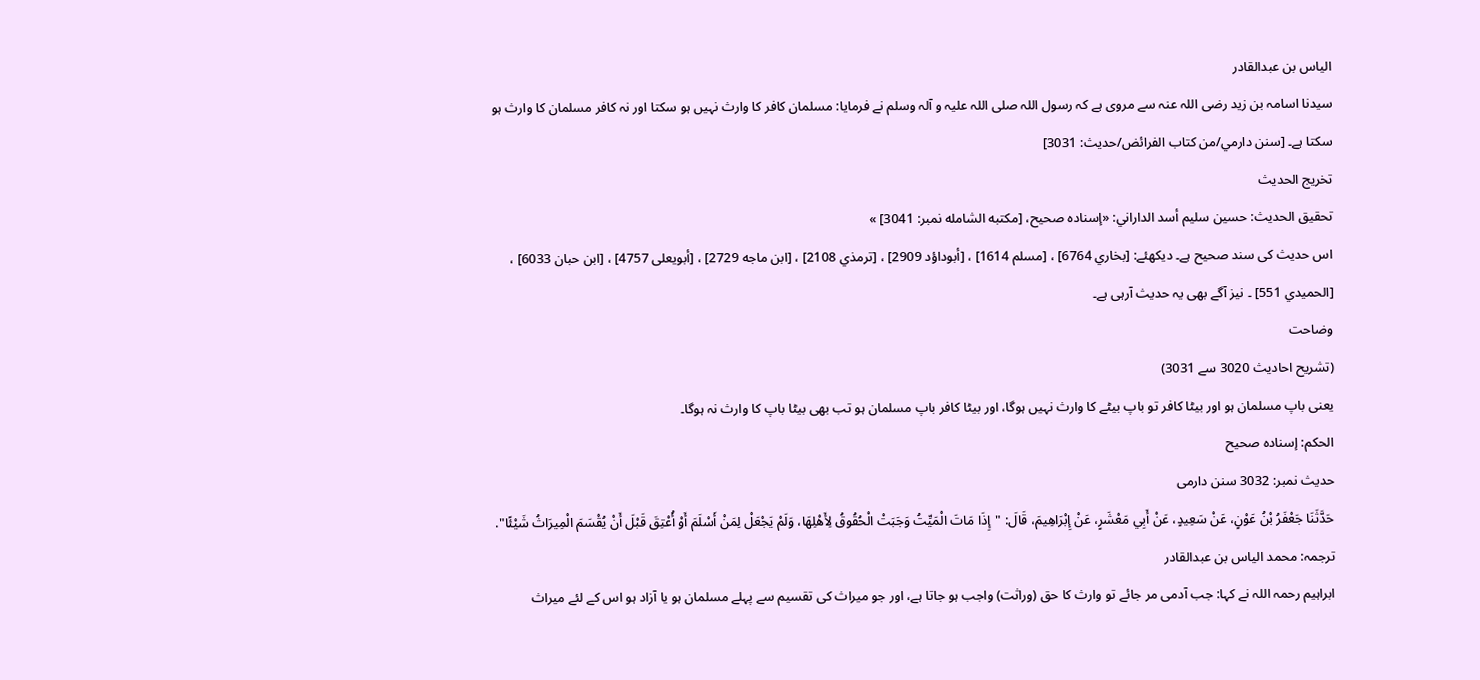الیاس بن عبدالقادر
سیدنا اسامہ بن زید رضی اللہ عنہ سے مروی ہے کہ رسول اللہ صلی اللہ علیہ و آلہ وسلم نے فرمایا: مسلمان کافر کا وارث نہیں ہو سکتا اور نہ کافر مسلمان کا وارث ہو سکتا ہے۔ [سنن دارمي/من كتاب الفرائض/حدیث: 3031]
تخریج الحدیث
تحقيق الحديث: حسين سليم أسد الداراني: «إسناده صحيح، [مكتبه الشامله نمبر: 3041] »
اس حدیث کی سند صحیح ہے۔ دیکھئے: [بخاري 6764] ، [مسلم 1614] ، [أبوداؤد 2909] ، [ترمذي 2108] ، [ابن ماجه 2729] ، [أبويعلی 4757] ، [ابن حبان 6033] ، [الحميدي 551] ۔ نیز آگے بھی یہ حدیث آرہی ہے۔
وضاحت
(تشریح احادیث 3020 سے 3031)
یعنی باپ مسلمان ہو اور بیٹا کافر تو باپ بیٹے کا وارث نہیں ہوگا، اور بیٹا کافر باپ مسلمان ہو تب بھی بیٹا باپ کا وارث نہ ہوگا۔
الحكم: إسناده صحيح
حدیث نمبر: 3032 سنن دارمی
حَدَّثَنَا جَعْفَرُ بْنُ عَوْنٍ، عَنْ سَعِيدٍ، عَنْ أَبِي مَعْشَرٍ، عَنْ إِبْرَاهِيمَ، قَالَ: "إِذَا مَاتَ الْمَيِّتُ وَجَبَتْ الْحُقُوقُ لِأَهْلِهَا، وَلَمْ يَجْعَلْ لِمَنْ أَسْلَمَ أَوْ أُعْتِقَ قَبْلَ أَنْ يُقْسَمَ الْمِيرَاثُ شَيْئًا".
ترجمہ: محمد الیاس بن عبدالقادر
ابراہیم رحمہ اللہ نے کہا: جب آدمی مر جائے تو وارث کا حق (وراثت) واجب ہو جاتا ہے، اور جو میراث کی تقسیم سے پہلے مسلمان ہو یا آزاد ہو اس کے لئے میراث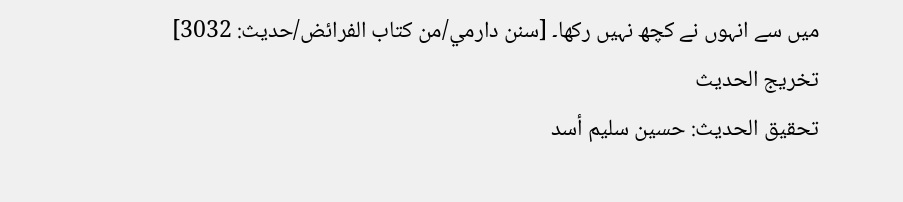میں سے انہوں نے کچھ نہیں رکھا۔ [سنن دارمي/من كتاب الفرائض/حدیث: 3032]
تخریج الحدیث
تحقيق الحديث: حسين سليم أسد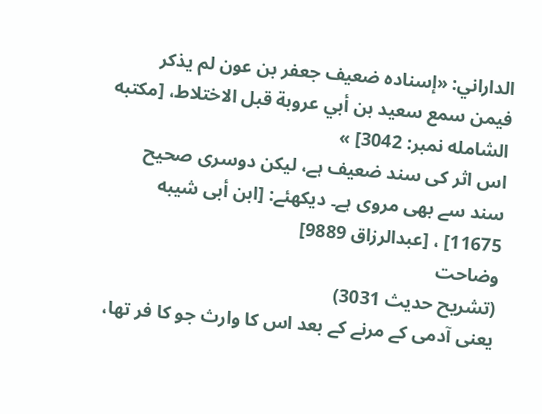الداراني: «إسناده ضعيف جعفر بن عون لم يذكر فيمن سمع سعيد بن أبي عروبة قبل الاختلاط، [مكتبه الشامله نمبر: 3042] »
اس اثر کی سند ضعیف ہے، لیکن دوسری صحیح سند سے بھی مروی ہے۔ دیکھئے: [ابن أبى شيبه 11675] ، [عبدالرزاق 9889]
وضاحت
(تشریح حدیث 3031)
یعنی آدمی کے مرنے کے بعد اس کا وارث جو کا فر تھا،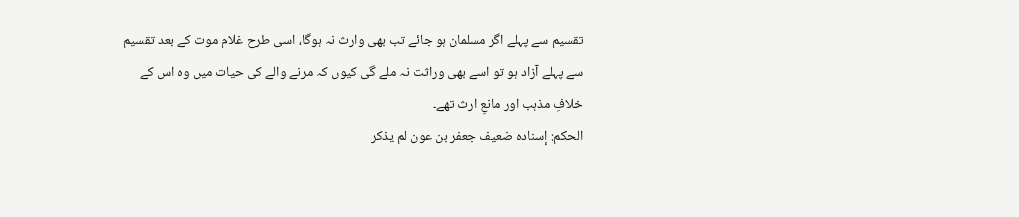تقسیم سے پہلے اگر مسلمان ہو جائے تب بھی وارث نہ ہوگا، اسی طرح غلام موت کے بعد تقسیم سے پہلے آزاد ہو تو اسے بھی وراثت نہ ملے گی کیوں کہ مرنے والے کی حیات میں وہ اس کے خلافِ مذہب اور مانعِ ارث تھے۔
الحكم: إسناده ضعيف جعفر بن عون لم يذكر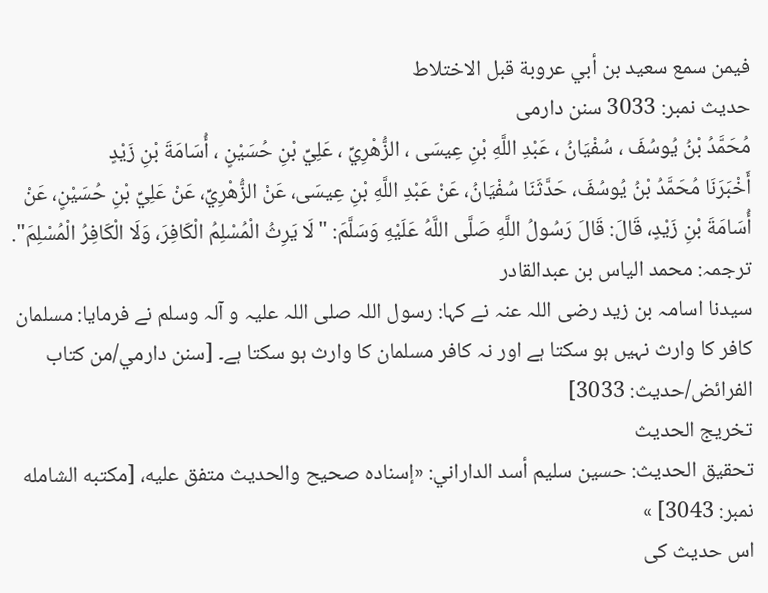فيمن سمع سعيد بن أبي عروبة قبل الاختلاط
حدیث نمبر: 3033 سنن دارمی
مُحَمَّدُ بْنُ يُوسُفَ ، سُفْيَانُ ، عَبْدِ اللَّهِ بْنِ عِيسَى ، الزُّهْرِيِّ ، عَلِيِّ بْنِ حُسَيْنٍ ، أُسَامَةَ بْنِ زَيْدٍ
أَخْبَرَنَا مُحَمَّدُ بْنُ يُوسُفَ، حَدَّثَنَا سُفْيَانُ، عَنْ عَبْدِ اللَّهِ بْنِ عِيسَى، عَنْ الزُّهْرِيِّ، عَنْ عَلِيِّ بْنِ حُسَيْنٍ، عَنْ أُسَامَةَ بْنِ زَيْدٍ، قَالَ: قَالَ رَسُولُ اللَّهِ صَلَّى اللَّهُ عَلَيْهِ وَسَلَّمَ: "لَا يَرِثُ الْمُسْلِمُ الْكَافِرَ، وَلَا الْكَافِرُ الْمُسْلِمَ".
ترجمہ: محمد الیاس بن عبدالقادر
سیدنا اسامہ بن زید رضی اللہ عنہ نے کہا: رسول اللہ صلی اللہ علیہ و آلہ وسلم نے فرمایا: مسلمان کافر کا وارث نہیں ہو سکتا ہے اور نہ کافر مسلمان کا وارث ہو سکتا ہے۔ [سنن دارمي/من كتاب الفرائض/حدیث: 3033]
تخریج الحدیث
تحقيق الحديث: حسين سليم أسد الداراني: «إسناده صحيح والحديث متفق عليه، [مكتبه الشامله نمبر: 3043] »
اس حدیث کی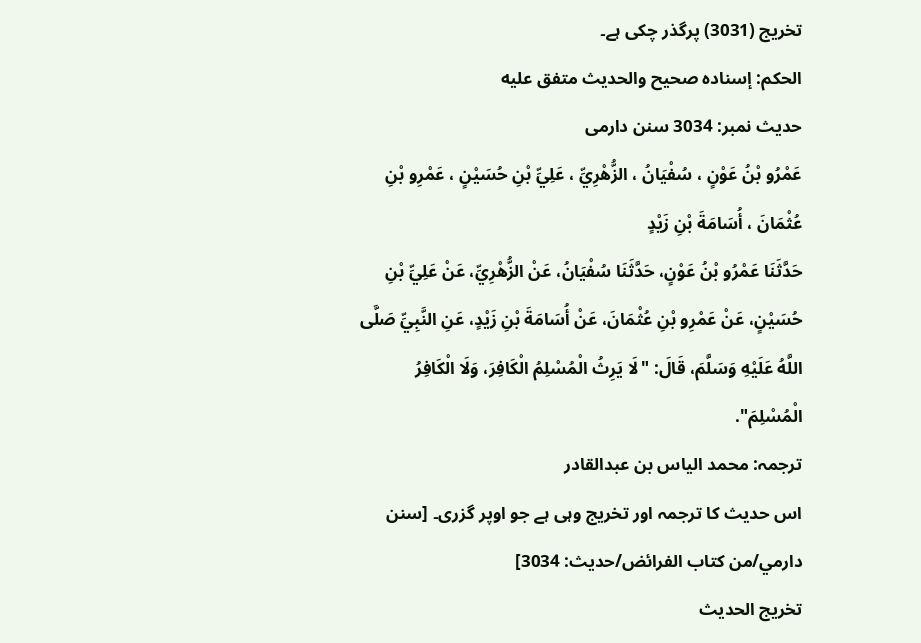تخریج (3031) پرگذر چکی ہے۔
الحكم: إسناده صحيح والحديث متفق عليه
حدیث نمبر: 3034 سنن دارمی
عَمْرُو بْنُ عَوْنٍ ، سُفْيَانُ ، الزُّهْرِيِّ ، عَلِيِّ بْنِ حُسَيْنٍ ، عَمْرِو بْنِ عُثْمَانَ ، أُسَامَةَ بْنِ زَيْدٍ
حَدَّثَنَا عَمْرُو بْنُ عَوْنٍ، حَدَّثَنَا سُفْيَانُ، عَنْ الزُّهْرِيِّ، عَنْ عَلِيِّ بْنِ حُسَيْنٍ، عَنْ عَمْرِو بْنِ عُثْمَانَ، عَنْ أُسَامَةَ بْنِ زَيْدٍ، عَنِ النَّبِيِّ صَلَّى اللَّهُ عَلَيْهِ وَسَلَّمَ، قَالَ: "لَا يَرِثُ الْمُسْلِمُ الْكَافِرَ، وَلَا الْكَافِرُ الْمُسْلِمَ".
ترجمہ: محمد الیاس بن عبدالقادر
اس حدیث کا ترجمہ اور تخریج وہی ہے جو اوپر گزری۔ [سنن دارمي/من كتاب الفرائض/حدیث: 3034]
تخریج الحدیث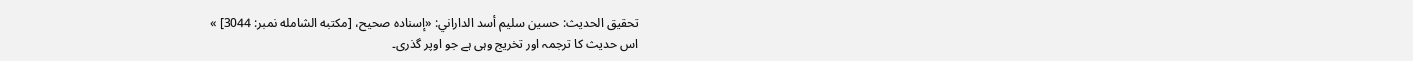تحقيق الحديث: حسين سليم أسد الداراني: «إسناده صحيح، [مكتبه الشامله نمبر: 3044] »
اس حدیث کا ترجمہ اور تخریج وہی ہے جو اوپر گذری۔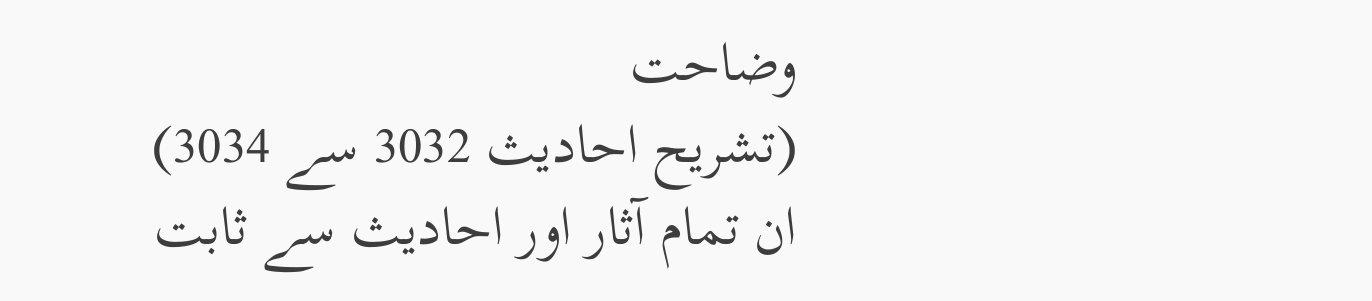وضاحت
(تشریح احادیث 3032 سے 3034)
ان تمام آثار اور احادیث سے ثابت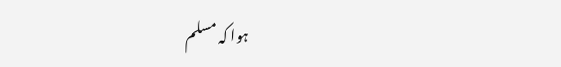ہوا کہ مسلم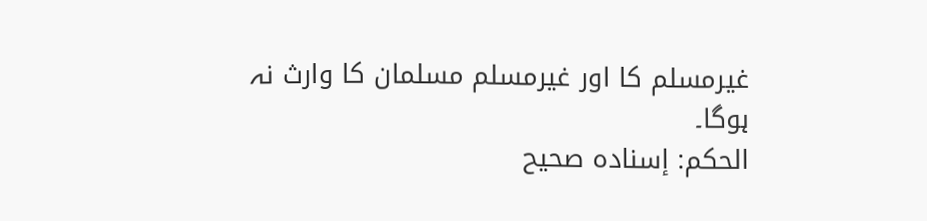غیرمسلم کا اور غیرمسلم مسلمان کا وارث نہ ہوگا۔
الحكم: إسناده صحيح